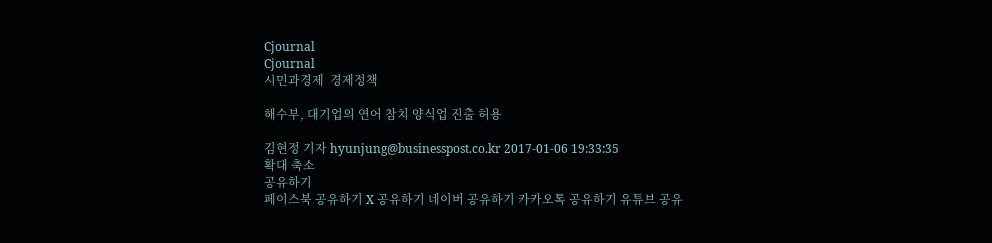Cjournal
Cjournal
시민과경제  경제정책

해수부, 대기업의 연어 참치 양식업 진출 허용

김현정 기자 hyunjung@businesspost.co.kr 2017-01-06 19:33:35
확대 축소
공유하기
페이스북 공유하기 X 공유하기 네이버 공유하기 카카오톡 공유하기 유튜브 공유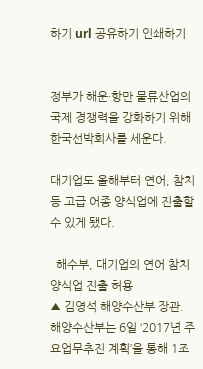하기 url 공유하기 인쇄하기


정부가 해운·항만 물류산업의 국제 경쟁력을 강화하기 위해 한국선박회사를 세운다.

대기업도 올해부터 연어, 참치 등 고급 어종 양식업에 진출할 수 있게 됐다.

  해수부, 대기업의 연어 참치 양식업 진출 허용
▲ 김영석 해양수산부 장관.
해양수산부는 6일 ‘2017년 주요업무추진 계획’을 통해 1조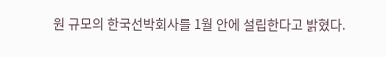원 규모의 한국선박회사를 1월 안에 설립한다고 밝혔다.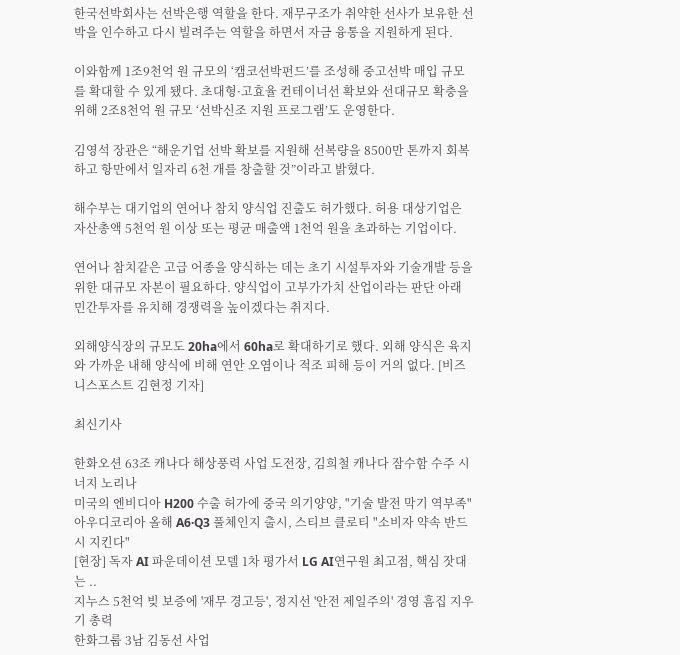한국선박회사는 선박은행 역할을 한다. 재무구조가 취약한 선사가 보유한 선박을 인수하고 다시 빌려주는 역할을 하면서 자금 융통을 지원하게 된다.

이와함께 1조9천억 원 규모의 ‘캠코선박펀드’를 조성해 중고선박 매입 규모를 확대할 수 있게 됐다. 초대형·고효율 컨테이너선 확보와 선대규모 확충을 위해 2조8천억 원 규모 ‘선박신조 지원 프로그램’도 운영한다.

김영석 장관은 “해운기업 선박 확보를 지원해 선복량을 8500만 톤까지 회복하고 항만에서 일자리 6천 개를 창출할 것”이라고 밝혔다.

해수부는 대기업의 연어나 참치 양식업 진출도 허가했다. 허용 대상기업은 자산총액 5천억 원 이상 또는 평균 매출액 1천억 원을 초과하는 기업이다.

연어나 참치같은 고급 어종을 양식하는 데는 초기 시설투자와 기술개발 등을 위한 대규모 자본이 필요하다. 양식업이 고부가가치 산업이라는 판단 아래 민간투자를 유치해 경쟁력을 높이겠다는 취지다.

외해양식장의 규모도 20ha에서 60ha로 확대하기로 했다. 외해 양식은 육지와 가까운 내해 양식에 비해 연안 오염이나 적조 피해 등이 거의 없다. [비즈니스포스트 김현정 기자]

최신기사

한화오션 63조 캐나다 해상풍력 사업 도전장, 김희철 캐나다 잠수함 수주 시너지 노리나
미국의 엔비디아 H200 수출 허가에 중국 의기양양, "기술 발전 막기 역부족"
아우디코리아 올해 A6·Q3 풀체인지 출시, 스티브 클로티 "소비자 약속 반드시 지킨다"
[현장] 독자 AI 파운데이션 모델 1차 평가서 LG AI연구원 최고점, 핵심 잣대는 ..
지누스 5천억 빚 보증에 '재무 경고등', 정지선 '안전 제일주의' 경영 흠집 지우기 총력
한화그룹 3남 김동선 사업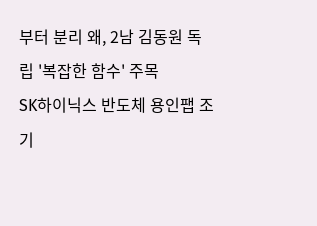부터 분리 왜, 2남 김동원 독립 '복잡한 함수' 주목
SK하이닉스 반도체 용인팹 조기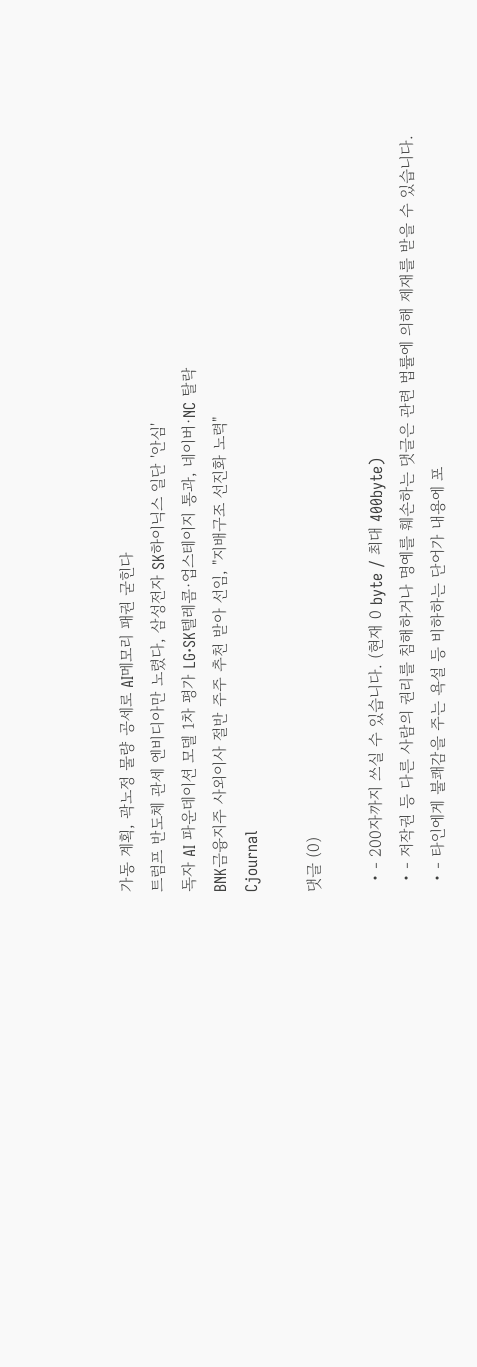가동 계획, 곽노정 물량 공세로 AI메모리 패권 굳힌다
트럼프 반도체 관세 엔비디아만 노렸다, 삼성전자 SK하이닉스 일단 '안심'
독자 AI 파운데이션 모델 1차 평가 LG·SK텔레콤·업스테이지 통과, 네이버·NC 탈락
BNK금융지주 사외이사 절반 주주 추천 받아 선임, "지배구조 선진화 노력"
Cjournal

댓글 (0)

  • - 200자까지 쓰실 수 있습니다. (현재 0 byte / 최대 400byte)
  • - 저작권 등 다른 사람의 권리를 침해하거나 명예를 훼손하는 댓글은 관련 법률에 의해 제재를 받을 수 있습니다.
  • - 타인에게 불쾌감을 주는 욕설 등 비하하는 단어가 내용에 포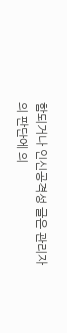함되거나 인신공격성 글은 관리자의 판단에 의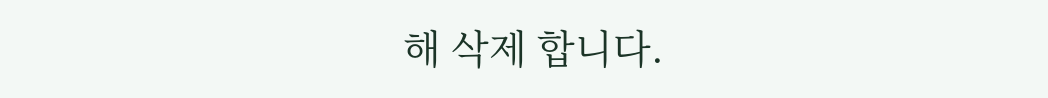해 삭제 합니다.